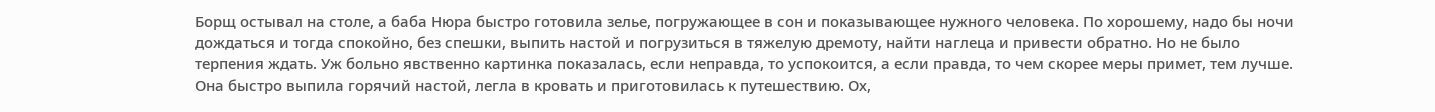Борщ остывал на столе, а баба Нюра быстро готовила зелье, погружающее в сон и показывающее нужного человека. По хорошему, надо бы ночи дождаться и тогда спокойно, без спешки, выпить настой и погрузиться в тяжелую дремоту, найти наглеца и привести обратно. Но не было терпения ждать. Уж больно явственно картинка показалась, если неправда, то успокоится, а если правда, то чем скорее меры примет, тем лучше. Она быстро выпила горячий настой, легла в кровать и приготовилась к путешествию. Ох,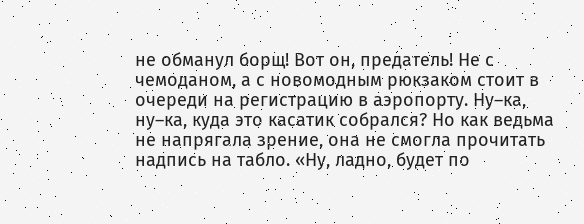не обманул борщ! Вот он, предатель! Не с чемоданом, а с новомодным рюкзаком стоит в очереди на регистрацию в аэропорту. Ну–ка, ну–ка, куда это касатик собрался? Но как ведьма не напрягала зрение, она не смогла прочитать надпись на табло. «Ну, ладно, будет по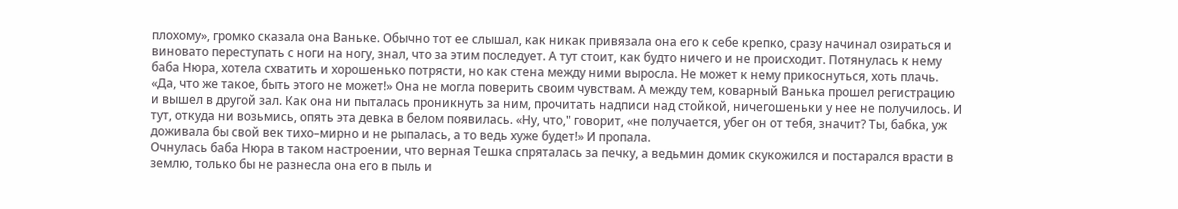плохому», громко сказала она Ваньке. Обычно тот ее слышал, как никак привязала она его к себе крепко, сразу начинал озираться и виновато переступать с ноги на ногу, знал, что за этим последует. А тут стоит, как будто ничего и не происходит. Потянулась к нему баба Нюра, хотела схватить и хорошенько потрясти, но как стена между ними выросла. Не может к нему прикоснуться, хоть плачь. «Да, что же такое, быть этого не может!» Она не могла поверить своим чувствам. А между тем, коварный Ванька прошел регистрацию и вышел в другой зал. Как она ни пыталась проникнуть за ним, прочитать надписи над стойкой, ничегошеньки у нее не получилось. И тут, откуда ни возьмись, опять эта девка в белом появилась. «Ну, что," говорит, «не получается, убег он от тебя, значит? Ты, бабка, уж доживала бы свой век тихо–мирно и не рыпалась, а то ведь хуже будет!» И пропала.
Очнулась баба Нюра в таком настроении, что верная Тешка спряталась за печку, а ведьмин домик скукожился и постарался врасти в землю, только бы не разнесла она его в пыль и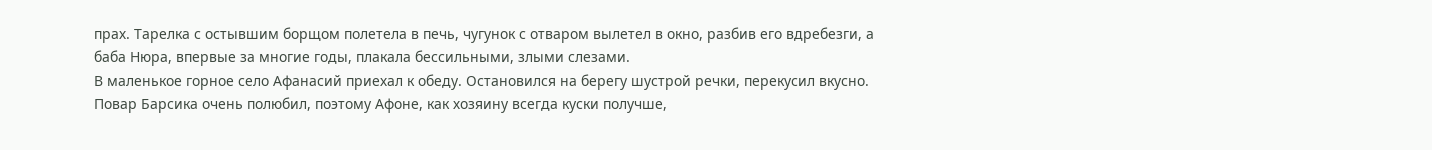прах. Тарелка с остывшим борщом полетела в печь, чугунок с отваром вылетел в окно, разбив его вдребезги, а баба Нюра, впервые за многие годы, плакала бессильными, злыми слезами.
В маленькое горное село Афанасий приехал к обеду. Остановился на берегу шустрой речки, перекусил вкусно. Повар Барсика очень полюбил, поэтому Афоне, как хозяину всегда куски получше,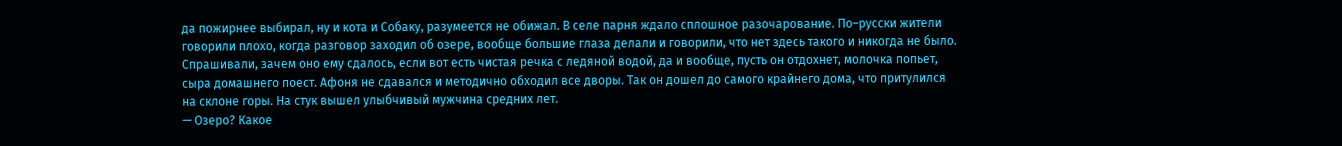да пожирнее выбирал, ну и кота и Собаку, разумеется не обижал. В селе парня ждало сплошное разочарование. По–русски жители говорили плохо, когда разговор заходил об озере, вообще большие глаза делали и говорили, что нет здесь такого и никогда не было. Спрашивали, зачем оно ему сдалось, если вот есть чистая речка с ледяной водой, да и вообще, пусть он отдохнет, молочка попьет, сыра домашнего поест. Афоня не сдавался и методично обходил все дворы. Так он дошел до самого крайнего дома, что притулился на склоне горы. На стук вышел улыбчивый мужчина средних лет.
— Озеро? Какое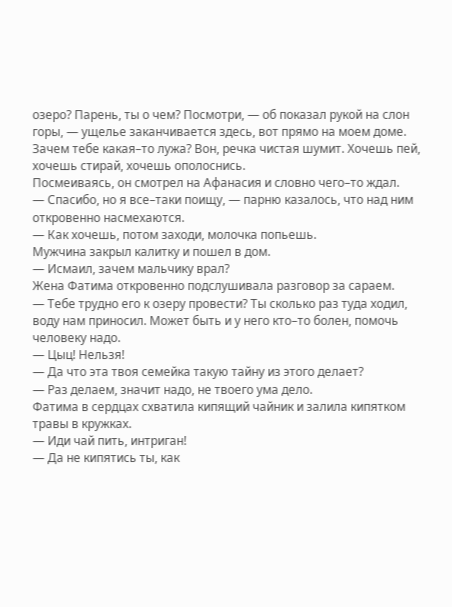озеро? Парень, ты о чем? Посмотри, — об показал рукой на слон горы, — ущелье заканчивается здесь, вот прямо на моем доме. Зачем тебе какая–то лужа? Вон, речка чистая шумит. Хочешь пей, хочешь стирай, хочешь ополоснись.
Посмеиваясь, он смотрел на Афанасия и словно чего–то ждал.
— Спасибо, но я все–таки поищу, — парню казалось, что над ним откровенно насмехаются.
— Как хочешь, потом заходи, молочка попьешь.
Мужчина закрыл калитку и пошел в дом.
— Исмаил, зачем мальчику врал?
Жена Фатима откровенно подслушивала разговор за сараем.
— Тебе трудно его к озеру провести? Ты сколько раз туда ходил, воду нам приносил. Может быть и у него кто–то болен, помочь человеку надо.
— Цыц! Нельзя!
— Да что эта твоя семейка такую тайну из этого делает?
— Раз делаем, значит надо, не твоего ума дело.
Фатима в сердцах схватила кипящий чайник и залила кипятком травы в кружках.
— Иди чай пить, интриган!
— Да не кипятись ты, как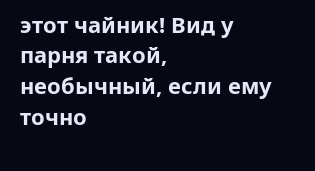этот чайник! Вид у парня такой, необычный, если ему точно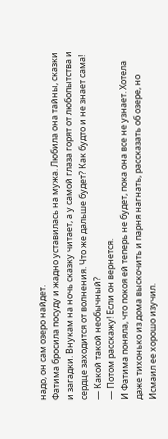надо, он сам озеро найдет.
Фатима бросила посуду и жадно уставилась на мужа. Любила она тайны, сказки и загадки. Внукам на ночь сказку читает, а у самой глаза горят от любопытства и сердце заходится от волнения. Что же дальше будет? Как будто и не знает сама!
— Какой такой необычный?
— Потом расскажу! Если он вернется.
И Фатима поняла, что покоя ей теперь не будет, пока она все не узнает. Хотела даже тихонько из дома выскочить и парня нагнать, рассказать об озере, но Исмаил ее хорошо изучил.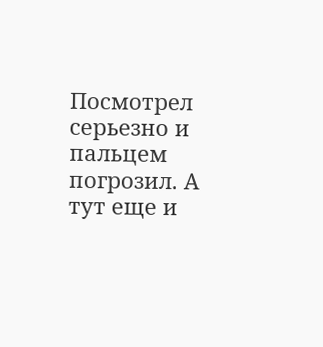Посмотрел серьезно и пальцем погрозил. А тут еще и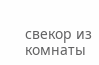свекор из комнаты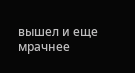вышел и еще мрачнее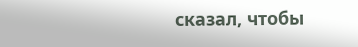сказал, чтобы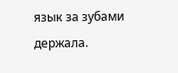язык за зубами держала.